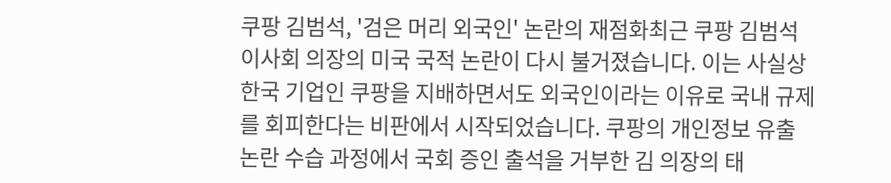쿠팡 김범석, '검은 머리 외국인' 논란의 재점화최근 쿠팡 김범석 이사회 의장의 미국 국적 논란이 다시 불거졌습니다. 이는 사실상 한국 기업인 쿠팡을 지배하면서도 외국인이라는 이유로 국내 규제를 회피한다는 비판에서 시작되었습니다. 쿠팡의 개인정보 유출 논란 수습 과정에서 국회 증인 출석을 거부한 김 의장의 태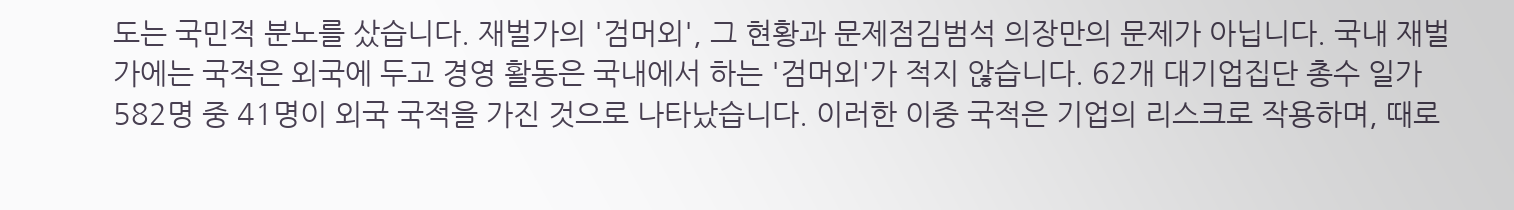도는 국민적 분노를 샀습니다. 재벌가의 '검머외', 그 현황과 문제점김범석 의장만의 문제가 아닙니다. 국내 재벌가에는 국적은 외국에 두고 경영 활동은 국내에서 하는 '검머외'가 적지 않습니다. 62개 대기업집단 총수 일가 582명 중 41명이 외국 국적을 가진 것으로 나타났습니다. 이러한 이중 국적은 기업의 리스크로 작용하며, 때로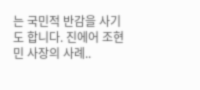는 국민적 반감을 사기도 합니다. 진에어 조현민 사장의 사례..